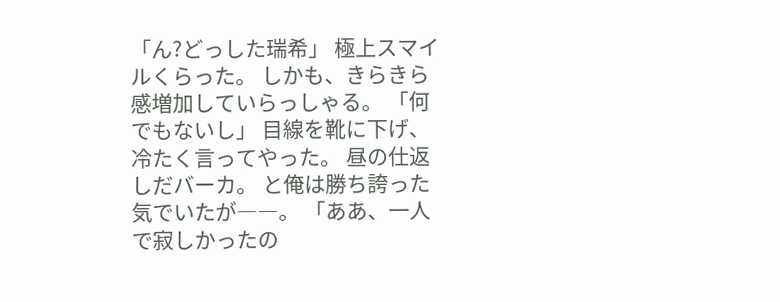「ん?どっした瑞希」 極上スマイルくらった。 しかも、きらきら感増加していらっしゃる。 「何でもないし」 目線を靴に下げ、冷たく言ってやった。 昼の仕返しだバーカ。 と俺は勝ち誇った気でいたが――。 「ああ、一人で寂しかったの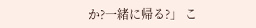か?一緒に帰る?」 こ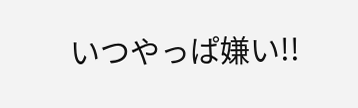いつやっぱ嫌い!!